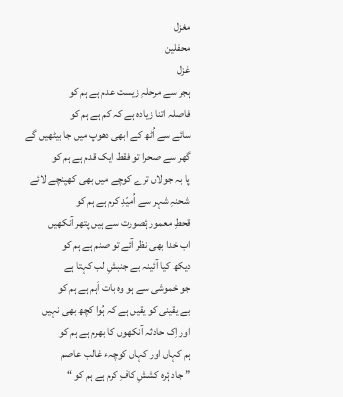مغزل
محفلین
غزل
ہجر سے مرحلہِ زیست عدم ہے ہم کو
فاصلہ اتنا زیادہ ہے کہ کم ہے ہم کو
سائے سے اُٹھ کے ابھی دھوپ میں جا بیٹھیں گے
گھر سے صحرا تو فقط ایک قدم ہے ہم کو
پا بہ جولاں ترے کوچے میں بھی کھیِنچے لائے
شحنہِ شہر سے اُمیّدِ کرم ہے ہم کو
قحطِ معمور ۂصورت سے ہیں پتھر آنکھیں
اب خدا بھی نظر آئے تو صنم ہے ہم کو
دیکھ کیا آئینہ بے جنبشِ لب کہتا ہے
جو خموشی سے ہو وہ بات اَہم ہے ہم کو
بے یقینی کو یقیں ہے کہ ہُوا کچھ بھی نہیں
اور اِک حادثہ آنکھوں کا بھرم ہے ہم کو
ہم کہاں اور کہاں کوچہء غالب عاصم
” جاد ۂرہ کششِ کافِ کرم ہے ہم کو “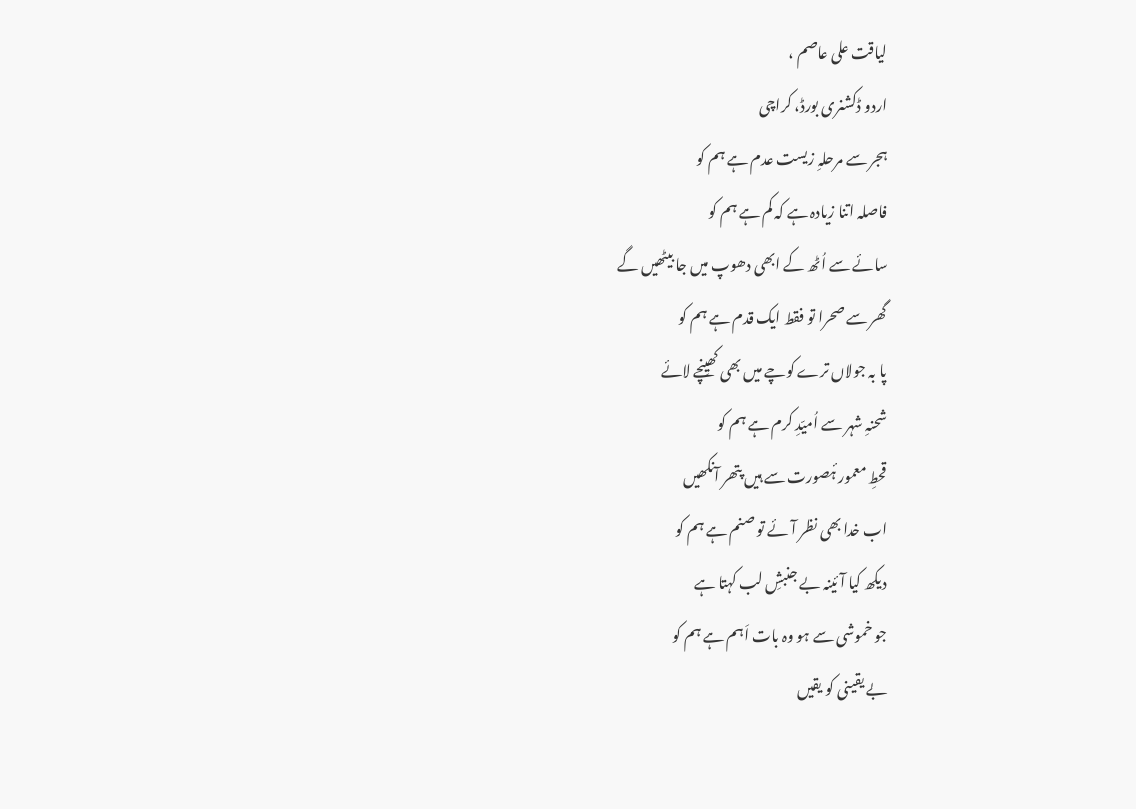لیاقت علی عاصم ،
اردو ڈکشنری بورڈ، کراچی
ہجر سے مرحلہِ زیست عدم ہے ہم کو
فاصلہ اتنا زیادہ ہے کہ کم ہے ہم کو
سائے سے اُٹھ کے ابھی دھوپ میں جا بیٹھیں گے
گھر سے صحرا تو فقط ایک قدم ہے ہم کو
پا بہ جولاں ترے کوچے میں بھی کھیِنچے لائے
شحنہِ شہر سے اُمیّدِ کرم ہے ہم کو
قحطِ معمور ۂصورت سے ہیں پتھر آنکھیں
اب خدا بھی نظر آئے تو صنم ہے ہم کو
دیکھ کیا آئینہ بے جنبشِ لب کہتا ہے
جو خموشی سے ہو وہ بات اَہم ہے ہم کو
بے یقینی کو یقیں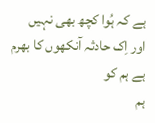ہے کہ ہُوا کچھ بھی نہیں
اور اِک حادثہ آنکھوں کا بھرم ہے ہم کو
ہم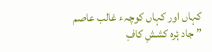کہاں اور کہاں کوچہء غالب عاصم
” جاد ۂرہ کششِ کافِ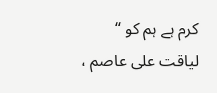کرم ہے ہم کو “
لیاقت علی عاصم ،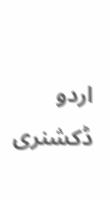اردو ڈکشنری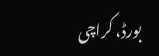بورڈ، کراچی